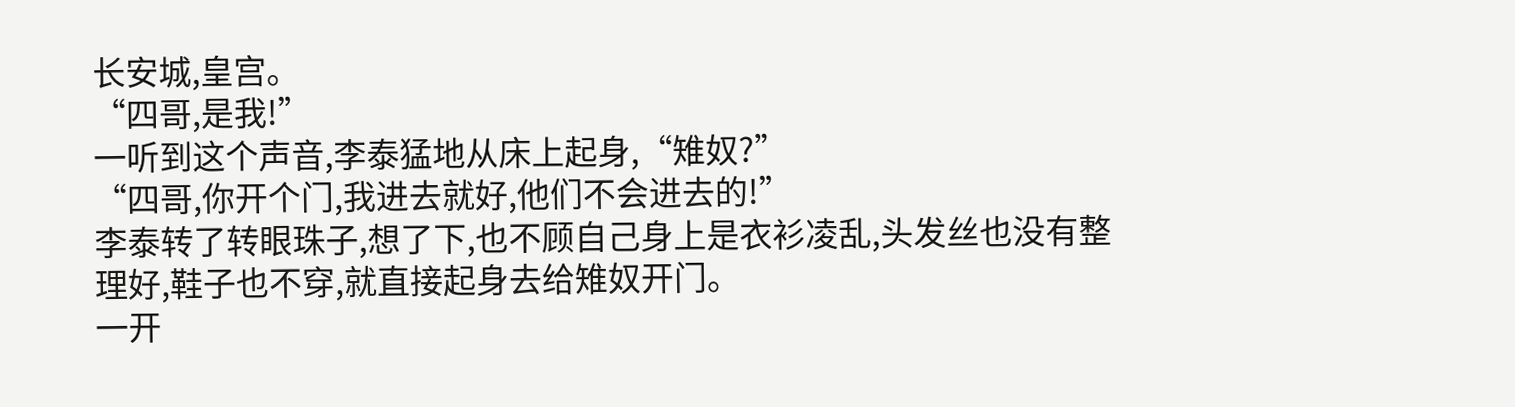长安城,皇宫。
“四哥,是我!”
一听到这个声音,李泰猛地从床上起身,“雉奴?”
“四哥,你开个门,我进去就好,他们不会进去的!”
李泰转了转眼珠子,想了下,也不顾自己身上是衣衫凌乱,头发丝也没有整理好,鞋子也不穿,就直接起身去给雉奴开门。
一开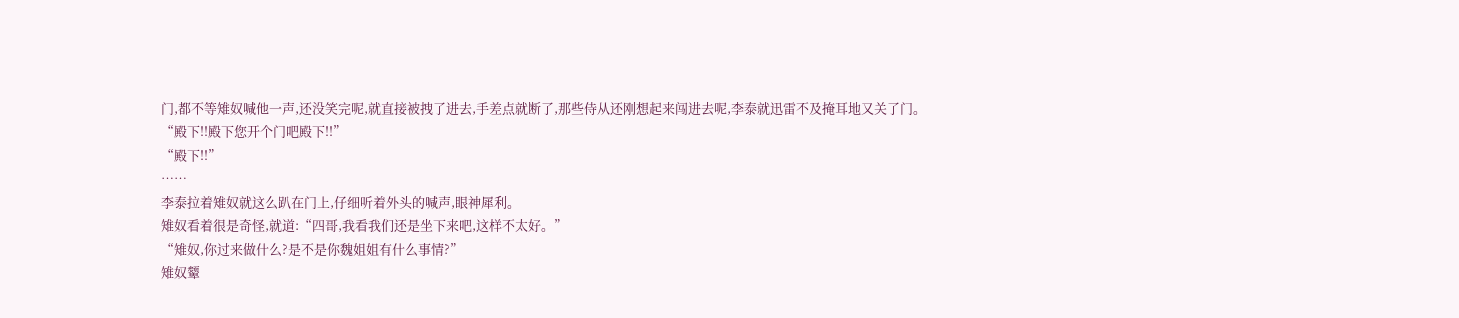门,都不等雉奴喊他一声,还没笑完呢,就直接被拽了进去,手差点就断了,那些侍从还刚想起来闯进去呢,李泰就迅雷不及掩耳地又关了门。
“殿下!!殿下您开个门吧殿下!!”
“殿下!!”
……
李泰拉着雉奴就这么趴在门上,仔细听着外头的喊声,眼神犀利。
雉奴看着很是奇怪,就道:“四哥,我看我们还是坐下来吧,这样不太好。”
“雉奴,你过来做什么?是不是你魏姐姐有什么事情?”
雉奴颦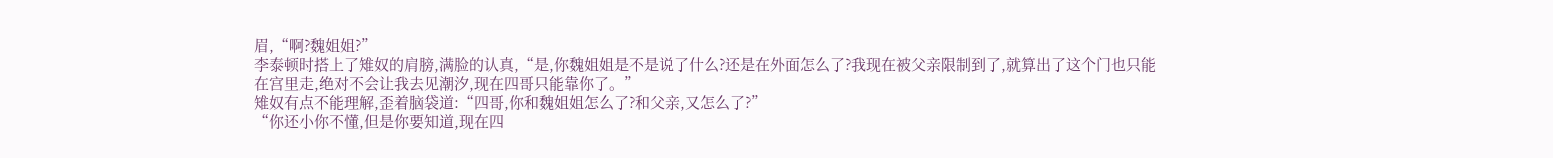眉,“啊?魏姐姐?”
李泰顿时搭上了雉奴的肩膀,满脸的认真,“是,你魏姐姐是不是说了什么?还是在外面怎么了?我现在被父亲限制到了,就算出了这个门也只能在宫里走,绝对不会让我去见潮汐,现在四哥只能靠你了。”
雉奴有点不能理解,歪着脑袋道:“四哥,你和魏姐姐怎么了?和父亲,又怎么了?”
“你还小你不懂,但是你要知道,现在四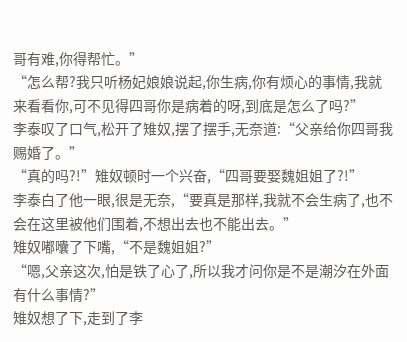哥有难,你得帮忙。”
“怎么帮?我只听杨妃娘娘说起,你生病,你有烦心的事情,我就来看看你,可不见得四哥你是病着的呀,到底是怎么了吗?”
李泰叹了口气,松开了雉奴,摆了摆手,无奈道:“父亲给你四哥我赐婚了。”
“真的吗?!”雉奴顿时一个兴奋,“四哥要娶魏姐姐了?!”
李泰白了他一眼,很是无奈,“要真是那样,我就不会生病了,也不会在这里被他们围着,不想出去也不能出去。”
雉奴嘟囔了下嘴,“不是魏姐姐?”
“嗯,父亲这次,怕是铁了心了,所以我才问你是不是潮汐在外面有什么事情?”
雉奴想了下,走到了李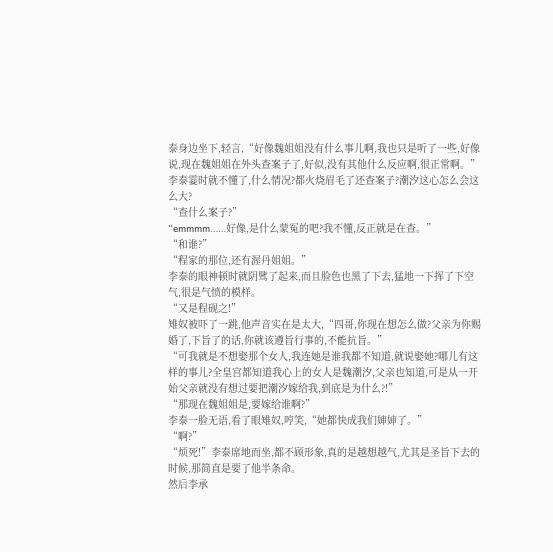泰身边坐下,轻言,“好像魏姐姐没有什么事儿啊,我也只是听了一些,好像说,现在魏姐姐在外头查案子了,好似,没有其他什么反应啊,很正常啊。”
李泰霎时就不懂了,什么情况?都火烧眉毛了还查案子?潮汐这心怎么会这么大?
“查什么案子?”
“emmmm……好像,是什么蒙冤的吧?我不懂,反正就是在查。”
“和谁?”
“程家的那位,还有渥丹姐姐。”
李泰的眼神顿时就阴骘了起来,而且脸色也黑了下去,猛地一下挥了下空气,很是气愤的模样。
“又是程砚之!”
雉奴被吓了一跳,他声音实在是太大,“四哥,你现在想怎么做?父亲为你赐婚了,下旨了的话,你就该遵旨行事的,不能抗旨。”
“可我就是不想娶那个女人,我连她是谁我都不知道,就说娶她?哪儿有这样的事儿?全皇宫都知道我心上的女人是魏潮汐,父亲也知道,可是从一开始父亲就没有想过要把潮汐嫁给我,到底是为什么?!”
“那现在魏姐姐是,要嫁给谁啊?”
李泰一脸无语,看了眼雉奴,哼笑,“她都快成我们婶婶了。”
“啊?”
“烦死!”李泰席地而坐,都不顾形象,真的是越想越气,尤其是圣旨下去的时候,那简直是要了他半条命。
然后李承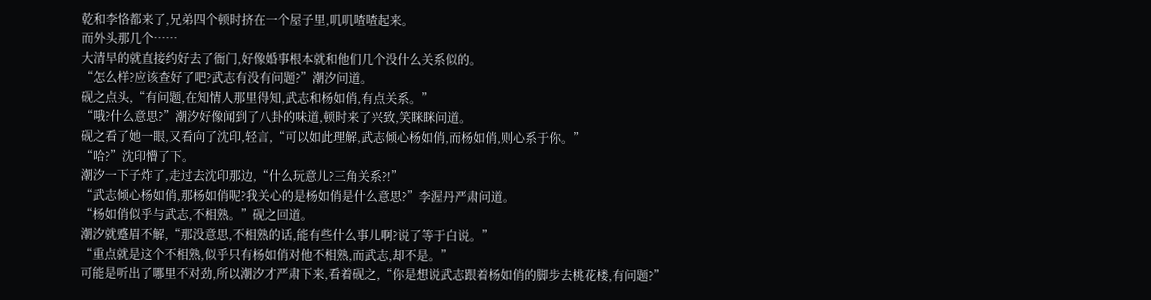乾和李恪都来了,兄弟四个顿时挤在一个屋子里,叽叽喳喳起来。
而外头那几个……
大清早的就直接约好去了衙门,好像婚事根本就和他们几个没什么关系似的。
“怎么样?应该查好了吧?武志有没有问题?”潮汐问道。
砚之点头,“有问题,在知情人那里得知,武志和杨如俏,有点关系。”
“哦?什么意思?”潮汐好像闻到了八卦的味道,顿时来了兴致,笑眯眯问道。
砚之看了她一眼,又看向了沈印,轻言,“可以如此理解,武志倾心杨如俏,而杨如俏,则心系于你。”
“哈?”沈印懵了下。
潮汐一下子炸了,走过去沈印那边,“什么玩意儿?三角关系?!”
“武志倾心杨如俏,那杨如俏呢?我关心的是杨如俏是什么意思?”李渥丹严肃问道。
“杨如俏似乎与武志,不相熟。”砚之回道。
潮汐就蹙眉不解,“那没意思,不相熟的话,能有些什么事儿啊?说了等于白说。”
“重点就是这个不相熟,似乎只有杨如俏对他不相熟,而武志,却不是。”
可能是听出了哪里不对劲,所以潮汐才严肃下来,看着砚之,“你是想说武志跟着杨如俏的脚步去桃花楼,有问题?”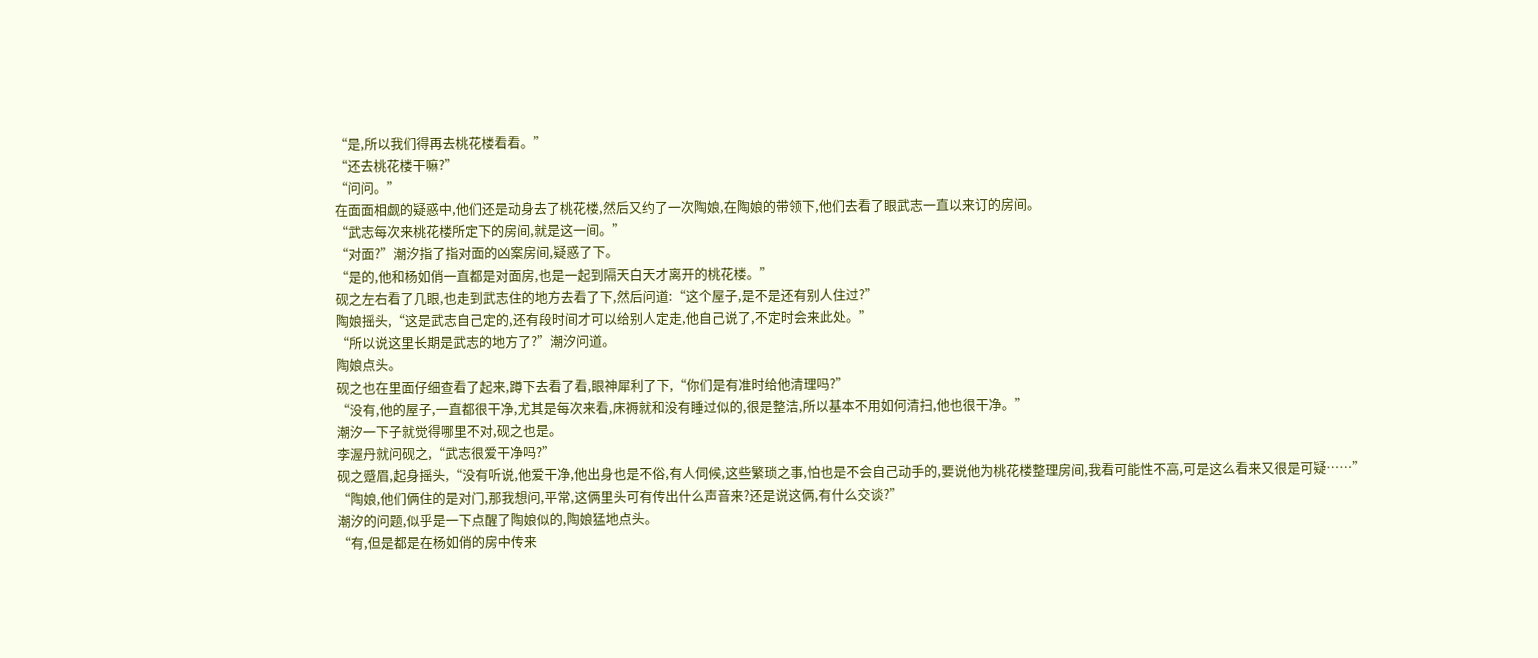“是,所以我们得再去桃花楼看看。”
“还去桃花楼干嘛?”
“问问。”
在面面相觑的疑惑中,他们还是动身去了桃花楼,然后又约了一次陶娘,在陶娘的带领下,他们去看了眼武志一直以来订的房间。
“武志每次来桃花楼所定下的房间,就是这一间。”
“对面?”潮汐指了指对面的凶案房间,疑惑了下。
“是的,他和杨如俏一直都是对面房,也是一起到隔天白天才离开的桃花楼。”
砚之左右看了几眼,也走到武志住的地方去看了下,然后问道:“这个屋子,是不是还有别人住过?”
陶娘摇头,“这是武志自己定的,还有段时间才可以给别人定走,他自己说了,不定时会来此处。”
“所以说这里长期是武志的地方了?”潮汐问道。
陶娘点头。
砚之也在里面仔细查看了起来,蹲下去看了看,眼神犀利了下,“你们是有准时给他清理吗?”
“没有,他的屋子,一直都很干净,尤其是每次来看,床褥就和没有睡过似的,很是整洁,所以基本不用如何清扫,他也很干净。”
潮汐一下子就觉得哪里不对,砚之也是。
李渥丹就问砚之,“武志很爱干净吗?”
砚之蹙眉,起身摇头,“没有听说,他爱干净,他出身也是不俗,有人伺候,这些繁琐之事,怕也是不会自己动手的,要说他为桃花楼整理房间,我看可能性不高,可是这么看来又很是可疑……”
“陶娘,他们俩住的是对门,那我想问,平常,这俩里头可有传出什么声音来?还是说这俩,有什么交谈?”
潮汐的问题,似乎是一下点醒了陶娘似的,陶娘猛地点头。
“有,但是都是在杨如俏的房中传来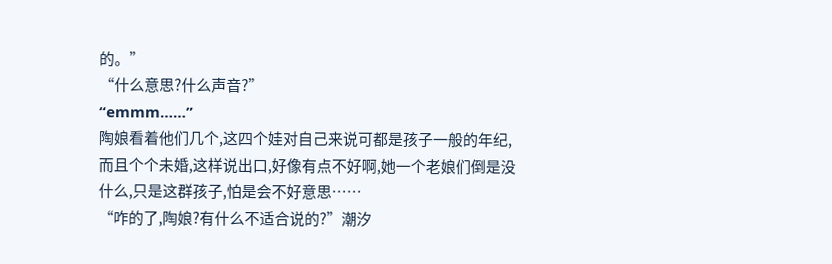的。”
“什么意思?什么声音?”
“emmm……”
陶娘看着他们几个,这四个娃对自己来说可都是孩子一般的年纪,而且个个未婚,这样说出口,好像有点不好啊,她一个老娘们倒是没什么,只是这群孩子,怕是会不好意思……
“咋的了,陶娘?有什么不适合说的?”潮汐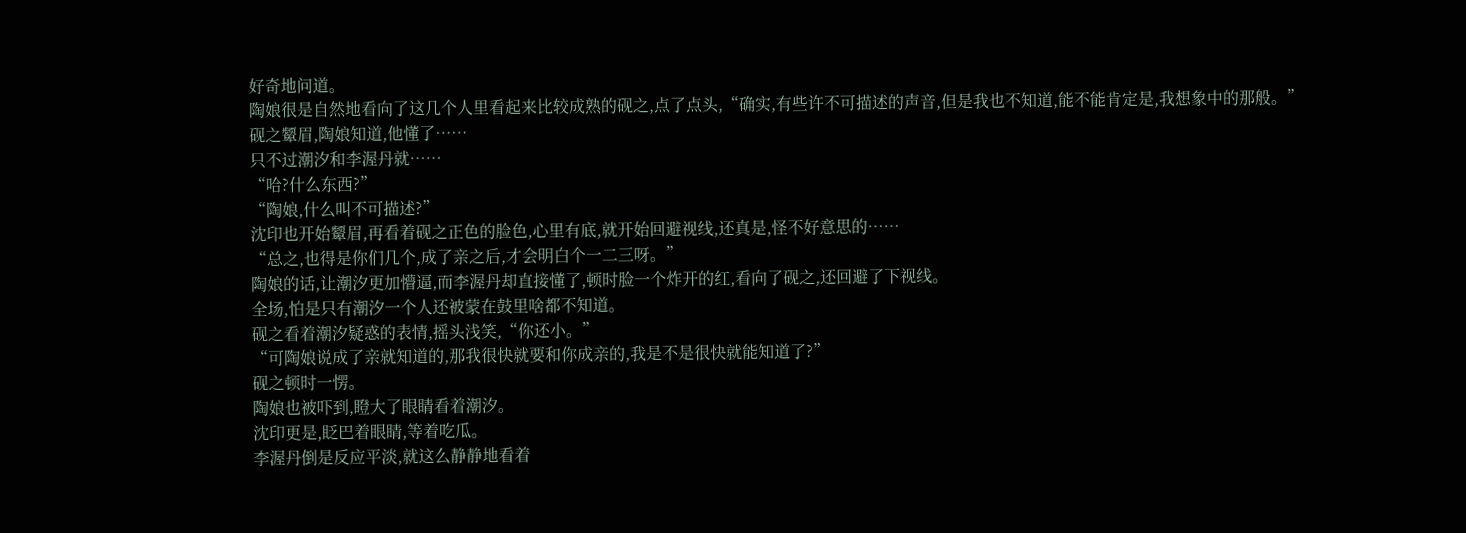好奇地问道。
陶娘很是自然地看向了这几个人里看起来比较成熟的砚之,点了点头,“确实,有些许不可描述的声音,但是我也不知道,能不能肯定是,我想象中的那般。”
砚之颦眉,陶娘知道,他懂了……
只不过潮汐和李渥丹就……
“哈?什么东西?”
“陶娘,什么叫不可描述?”
沈印也开始颦眉,再看着砚之正色的脸色,心里有底,就开始回避视线,还真是,怪不好意思的……
“总之,也得是你们几个,成了亲之后,才会明白个一二三呀。”
陶娘的话,让潮汐更加懵逼,而李渥丹却直接懂了,顿时脸一个炸开的红,看向了砚之,还回避了下视线。
全场,怕是只有潮汐一个人还被蒙在鼓里啥都不知道。
砚之看着潮汐疑惑的表情,摇头浅笑,“你还小。”
“可陶娘说成了亲就知道的,那我很快就要和你成亲的,我是不是很快就能知道了?”
砚之顿时一愣。
陶娘也被吓到,瞪大了眼睛看着潮汐。
沈印更是,眨巴着眼睛,等着吃瓜。
李渥丹倒是反应平淡,就这么静静地看着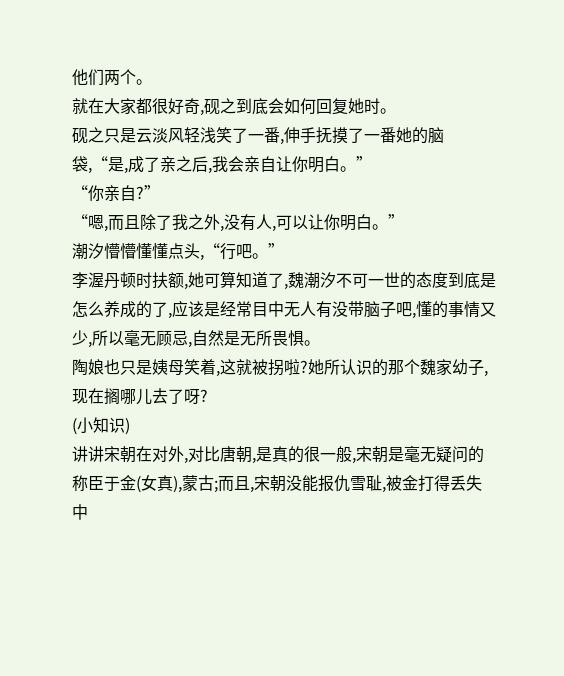他们两个。
就在大家都很好奇,砚之到底会如何回复她时。
砚之只是云淡风轻浅笑了一番,伸手抚摸了一番她的脑袋,“是,成了亲之后,我会亲自让你明白。”
“你亲自?”
“嗯,而且除了我之外,没有人,可以让你明白。”
潮汐懵懵懂懂点头,“行吧。”
李渥丹顿时扶额,她可算知道了,魏潮汐不可一世的态度到底是怎么养成的了,应该是经常目中无人有没带脑子吧,懂的事情又少,所以毫无顾忌,自然是无所畏惧。
陶娘也只是姨母笑着,这就被拐啦?她所认识的那个魏家幼子,现在搁哪儿去了呀?
(小知识)
讲讲宋朝在对外,对比唐朝,是真的很一般,宋朝是毫无疑问的称臣于金(女真),蒙古;而且,宋朝没能报仇雪耻,被金打得丢失中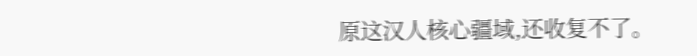原这汉人核心疆域,还收复不了。